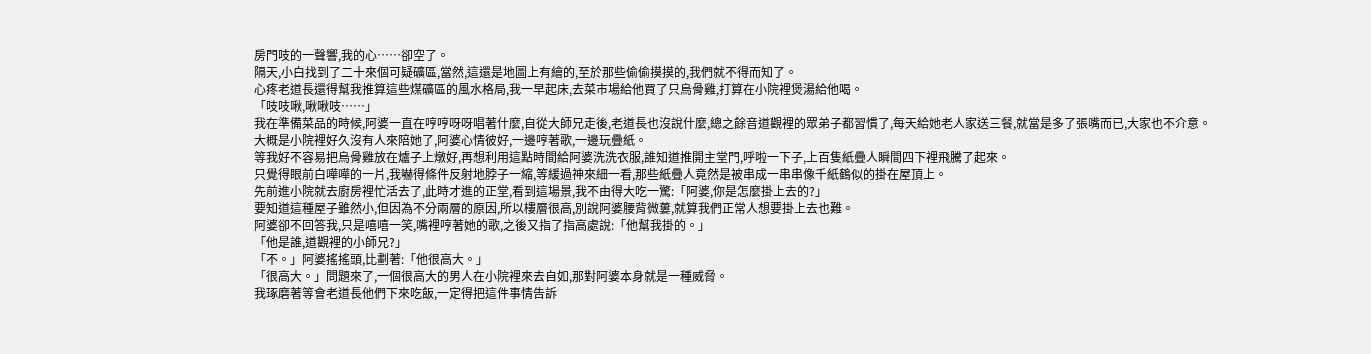房門吱的一聲響,我的心……卻空了。
隔天,小白找到了二十來個可疑礦區,當然,這還是地圖上有繪的,至於那些偷偷摸摸的,我們就不得而知了。
心疼老道長還得幫我推算這些煤礦區的風水格局,我一早起床,去菜市場給他買了只烏骨雞,打算在小院裡煲湯給他喝。
「吱吱啾,啾啾吱……」
我在準備菜品的時候,阿婆一直在哼哼呀呀唱著什麼,自從大師兄走後,老道長也沒說什麼,總之餘音道觀裡的眾弟子都習慣了,每天給她老人家送三餐,就當是多了張嘴而已,大家也不介意。
大概是小院裡好久沒有人來陪她了,阿婆心情彼好,一邊哼著歌,一邊玩疊紙。
等我好不容易把烏骨雞放在爐子上燉好,再想利用這點時間給阿婆洗洗衣服,誰知道推開主堂門,呼啦一下子,上百隻紙疊人瞬間四下裡飛騰了起來。
只覺得眼前白嘩嘩的一片,我嚇得條件反射地脖子一縮,等緩過神來細一看,那些紙疊人竟然是被串成一串串像千紙鶴似的掛在屋頂上。
先前進小院就去廚房裡忙活去了,此時才進的正堂,看到這場景,我不由得大吃一驚:「阿婆,你是怎麼掛上去的?」
要知道這種屋子雖然小,但因為不分兩層的原因,所以樓層很高,別說阿婆腰背微蔞,就算我們正常人想要掛上去也難。
阿婆卻不回答我,只是嘻嘻一笑,嘴裡哼著她的歌,之後又指了指高處說:「他幫我掛的。」
「他是誰,道觀裡的小師兄?」
「不。」阿婆搖搖頭,比劃著:「他很高大。」
「很高大。」問題來了,一個很高大的男人在小院裡來去自如,那對阿婆本身就是一種威脅。
我琢磨著等會老道長他們下來吃飯,一定得把這件事情告訴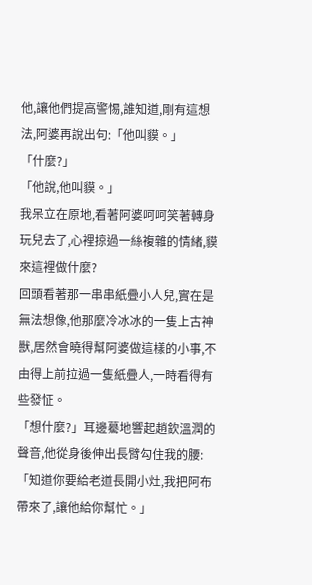他,讓他們提高警惕,誰知道,剛有這想法,阿婆再說出句:「他叫貘。」
「什麼?」
「他說,他叫貘。」
我呆立在原地,看著阿婆呵呵笑著轉身玩兒去了,心裡掠過一絲複雜的情緒,貘來這裡做什麼?
回頭看著那一串串紙疊小人兒,實在是無法想像,他那麼冷冰冰的一隻上古神獸,居然會曉得幫阿婆做這樣的小事,不由得上前拉過一隻紙疊人,一時看得有些發怔。
「想什麼?」耳邊驀地響起趙欽溫潤的聲音,他從身後伸出長臂勾住我的腰:「知道你要給老道長開小灶,我把阿布帶來了,讓他給你幫忙。」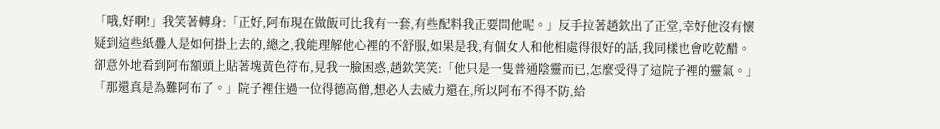「哦,好啊!」我笑著轉身:「正好,阿布現在做飯可比我有一套,有些配料我正要問他呢。」反手拉著趙欽出了正堂,幸好他沒有懷疑到這些紙疊人是如何掛上去的,總之,我能理解他心裡的不舒服,如果是我,有個女人和他相處得很好的話,我同樣也會吃乾醋。
卻意外地看到阿布額頭上貼著塊黃色符布,見我一臉困惑,趙欽笑笑:「他只是一隻普通陰靈而已,怎麼受得了這院子裡的靈氣。」
「那還真是為難阿布了。」院子裡住過一位得德高僧,想必人去威力還在,所以阿布不得不防,給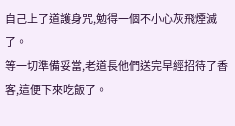自己上了道護身咒,勉得一個不小心灰飛煙滅了。
等一切準備妥當,老道長他們送完早經招待了香客,這便下來吃飯了。